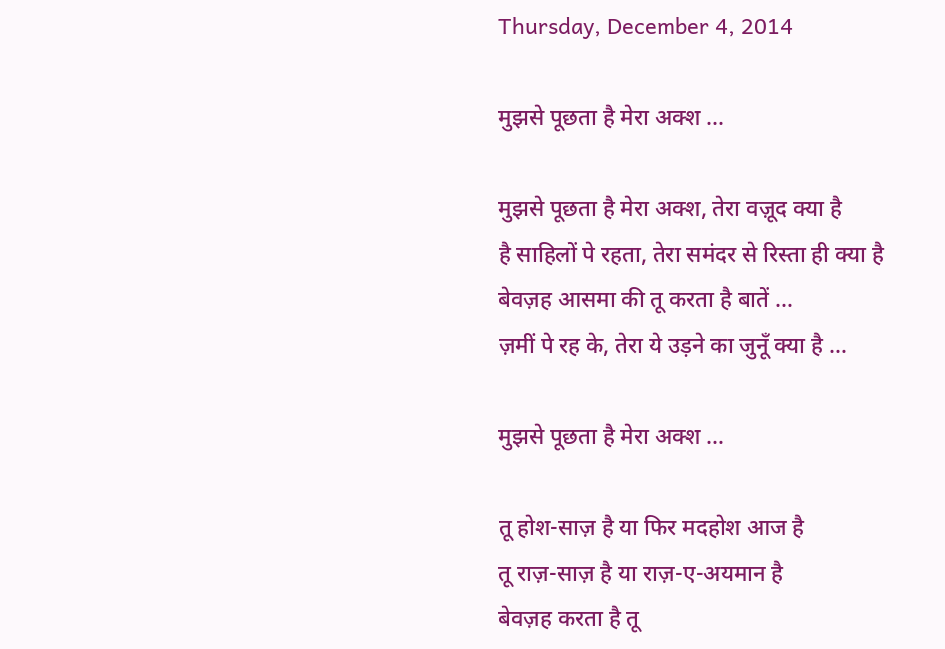Thursday, December 4, 2014

मुझसे पूछता है मेरा अक्श ...

मुझसे पूछता है मेरा अक्श, तेरा वज़ूद क्या है
है साहिलों पे रहता, तेरा समंदर से रिस्ता ही क्या है
बेवज़ह आसमा की तू करता है बातें …
ज़मीं पे रह के, तेरा ये उड़ने का जुनूँ क्या है …

मुझसे पूछता है मेरा अक्श …

तू होश-साज़ है या फिर मदहोश आज है
तू राज़-साज़ है या राज़-ए-अयमान है
बेवज़ह करता है तू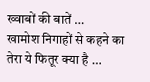ख्वाबों की बातें …
खामोश निगाहों से कहने का तेरा ये फितूर क्या है …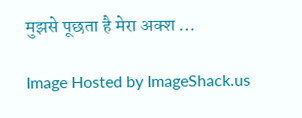मुझसे पूछता है मेरा अक्श …

Image Hosted by ImageShack.us